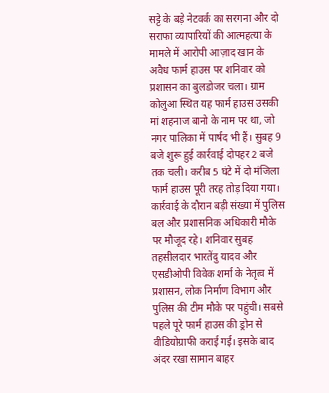सट्टे के बड़े नेटवर्क का सरगना और दो सराफा व्यापारियों की आत्महत्या के मामले में आरोपी आज़ाद खान के अवैध फार्म हाउस पर शनिवार को प्रशासन का बुलडोजर चला। ग्राम कोलुआ स्थित यह फार्म हाउस उसकी मां शहनाज बानो के नाम पर था, जो नगर पालिका में पार्षद भी हैं। सुबह 9 बजे शुरू हुई कार्रवाई दोपहर 2 बजे तक चली। करीब 5 घंटे में दो मंजिला फार्म हाउस पूरी तरह तोड़ दिया गया। कार्रवाई के दौरान बड़ी संख्या में पुलिस बल और प्रशासनिक अधिकारी मौके पर मौजूद रहे। शनिवार सुबह तहसीलदार भारतेंदु यादव और एसडीओपी विवेक शर्मा के नेतृत्व में प्रशासन, लोक निर्माण विभाग और पुलिस की टीम मौके पर पहुंची। सबसे पहले पूरे फार्म हाउस की ड्रोन से वीडियोग्राफी कराई गई। इसके बाद अंदर रखा सामान बाहर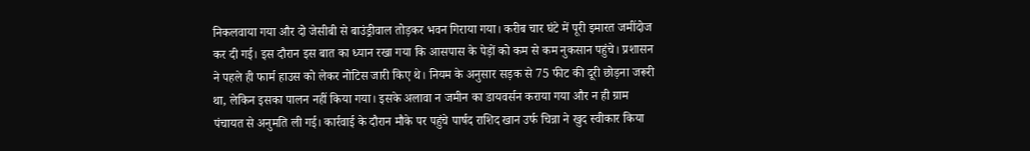निकलवाया गया और दो जेसीबी से बाउंड्रीवाल तोड़कर भवन गिराया गया। करीब चार घंटे में पूरी इमारत जमींदोज कर दी गई। इस दौरान इस बात का ध्यान रखा गया कि आसपास के पेड़ों को कम से कम नुकसान पहुंचे। प्रशासन ने पहले ही फार्म हाउस को लेकर नोटिस जारी किए थे। नियम के अनुसार सड़क से 75 फीट की दूरी छोड़ना जरूरी था, लेकिन इसका पालन नहीं किया गया। इसके अलावा न जमीन का डायवर्सन कराया गया और न ही ग्राम पंचायत से अनुमति ली गई। कार्रवाई के दौरान मौके पर पहुंचे पार्षद राशिद खान उर्फ चिन्ना ने खुद स्वीकार किया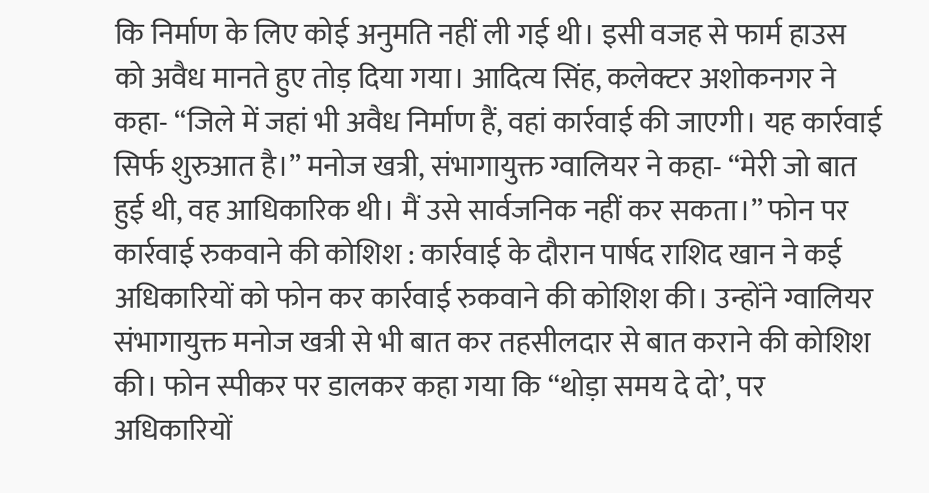कि निर्माण के लिए कोई अनुमति नहीं ली गई थी। इसी वजह से फार्म हाउस को अवैध मानते हुए तोड़ दिया गया। आदित्य सिंह, कलेक्टर अशोकनगर ने कहा- “जिले में जहां भी अवैध निर्माण हैं, वहां कार्रवाई की जाएगी। यह कार्रवाई सिर्फ शुरुआत है।” मनोज खत्री, संभागायुक्त ग्वालियर ने कहा- “मेरी जो बात हुई थी, वह आधिकारिक थी। मैं उसे सार्वजनिक नहीं कर सकता।” फोन पर कार्रवाई रुकवाने की कोशिश : कार्रवाई के दौरान पार्षद राशिद खान ने कई अधिकारियों को फोन कर कार्रवाई रुकवाने की कोशिश की। उन्होंने ग्वालियर संभागायुक्त मनोज खत्री से भी बात कर तहसीलदार से बात कराने की कोशिश की। फोन स्पीकर पर डालकर कहा गया कि “थोड़ा समय दे दो’, पर अधिकारियों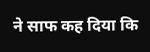ने साफ कह दिया कि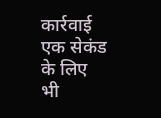कार्रवाई एक सेकंड के लिए भी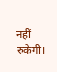नहीं रुकेगी।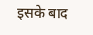इसके बाद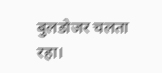बुलडोजर चलता रहा।